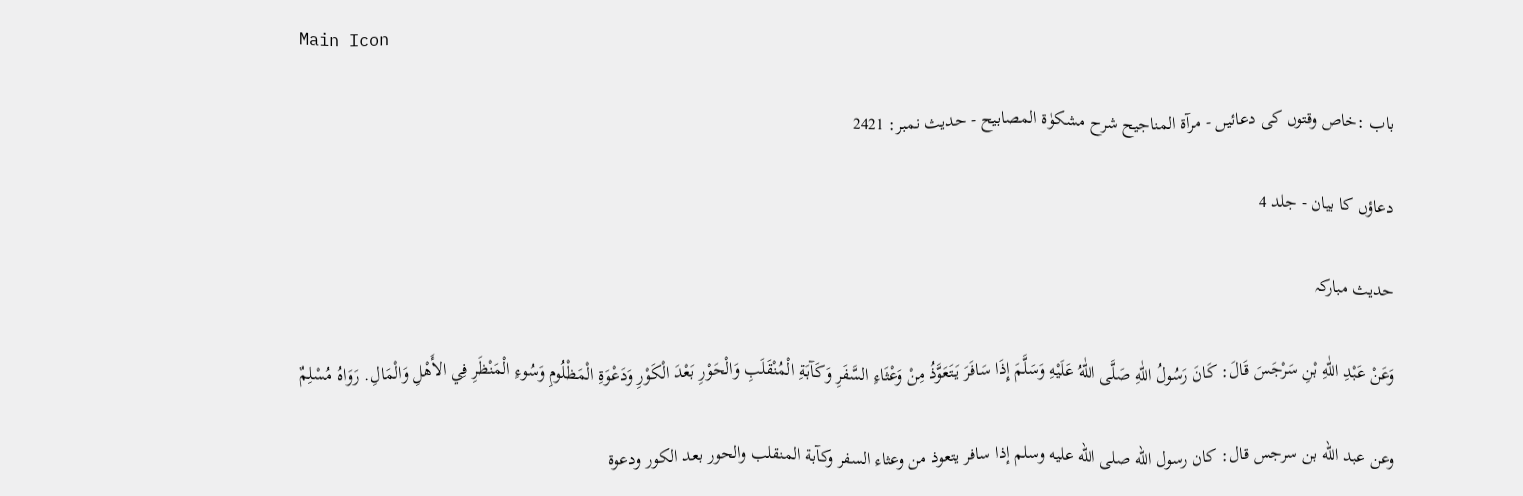Main Icon

باب :خاص وقتوں کی دعائیں - مرآۃ المناجیح شرح مشکوٰۃ المصابیح - حدیث نمبر: 2421

دعاؤں کا بیان - جلد 4

حدیث مبارکہ

وَعَنْ عَبْدِ اللّٰهِ بْنِ سَرْجَسَ قَالَ: كَانَ رَسُولُ اللّٰهِ صَلَّى اللّٰهُ عَلَيْهِ وَسَلَّمَ إِذَا سَافَرَ يَتَعَوَّذُ مِنْ وَعْثَاءِ السَّفَرِ وَكَآبَةِ الْمُنْقَلَبِ وَالْحَوْرِ بَعْدَ الْكَوْرِ وَدَعْوَةِ الْمَظْلُومِ وَسُوءِ الْمَنْظَرِ فِي الأَهْلِ وَالْمَالِ. رَوَاهُ مُسْلِمٌ

وعن عبد الله بن سرجس قال: كان رسول الله صلى الله عليه وسلم إذا سافر يتعوذ من وعثاء السفر وكآبة المنقلب والحور بعد الكور ودعوة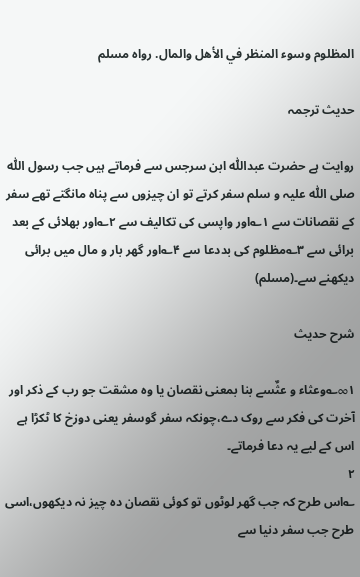المظلوم وسوء المنظر في الأهل والمال. رواه مسلم

حدیث ترجمہ

روایت ہے حضرت عبداللّٰه ابن سرجس سے فرماتے ہیں جب رسول اللّٰه صلی اللّٰہ علیہ و سلم سفر کرتے تو ان چیزوں سے پناہ مانگتے تھے سفر کے نقصانات سے ۱؎اور واپسی کی تکالیف سے ۲؎اور بھلائی کے بعد برائی سے ۳؎مظلوم کی بددعا سے ۴؎اور گھر بار و مال میں برائی دیکھنے سے۔(مسلم)

شرح حدیث

۱∞؎وعثاء و عثٌسے بنا بمعنی نقصان یا وہ مشقت جو رب کے ذکر اور آخرت کی فکر سے روک دے،چونکہ سفر گوسفر یعنی دوزخ کا ٹکڑا ہے اس کے لیے یہ دعا فرماتے۔
۲
؎اس طرح کہ جب گھر لوٹوں تو کوئی نقصان دہ چیز نہ دیکھوں،اسی طرح جب سفر دنیا سے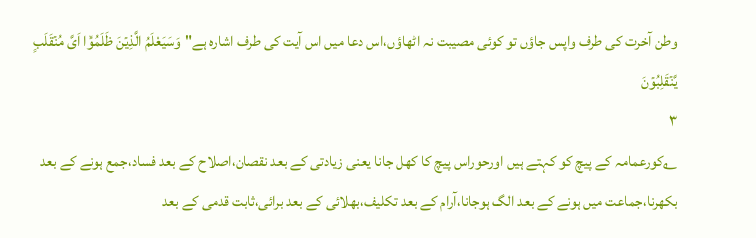وطن آخرت کی طرف واپس جاؤں تو کوئی مصیبت نہ اٹھاؤں،اس دعا میں اس آیت کی طرف اشارہ ہے"وَسَیَعْلَمُ الَّذِیۡنَ ظَلَمُوۡۤا اَیَّ مُنۡقَلَبٍ یَّنۡقَلِبُوۡنَ
۳
؎کورعمامہ کے پیچ کو کہتے ہیں اورحوراس پیچ کا کھل جانا یعنی زیادتی کے بعد نقصان،اصلاح کے بعد فساد،جمع ہونے کے بعد بکھرنا،جماعت میں ہونے کے بعد الگ ہوجانا،آرام کے بعد تکلیف،بھلائی کے بعد برائی،ثابت قدمی کے بعد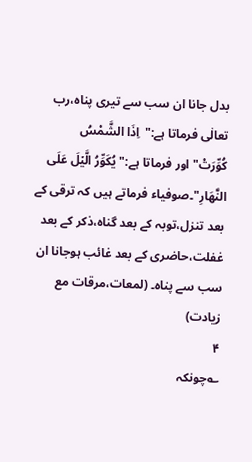بدل جانا ان سب سے تیری پناہ،رب تعالٰی فرماتا ہے:"اِذَا الشَّمْسُ کُوِّرَتْ"اور فرماتا ہے:"یُكَوِّرُ الَّیۡلَ عَلَی النَّھَارِ"۔صوفیاء فرماتے ہیں کہ ترقی کے بعد تنزل،توبہ کے بعد گناہ،ذکر کے بعد غفلت،حاضری کے بعد غائب ہوجانا ان سب سے پناہ۔ (لمعات،مرقات مع زیادت)
۴
؎چونکہ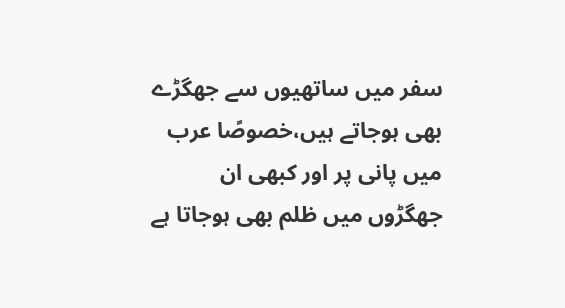سفر میں ساتھیوں سے جھگڑے بھی ہوجاتے ہیں،خصوصًا عرب میں پانی پر اور کبھی ان جھگڑوں میں ظلم بھی ہوجاتا ہے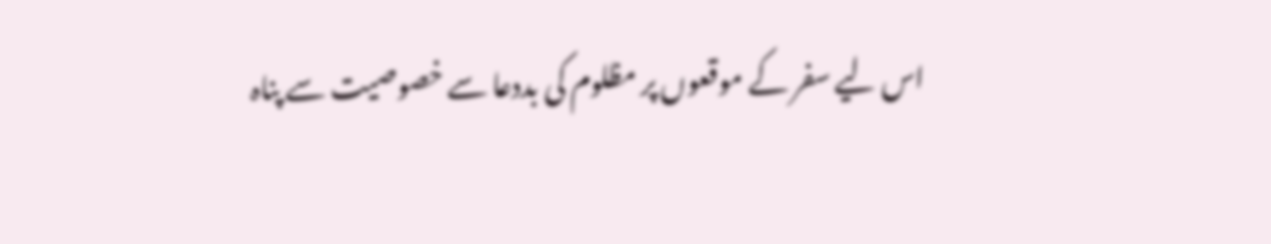اس لیے سفر کے موقعوں پر مظلوم کی بددعا سے خصوصیت سے پناہ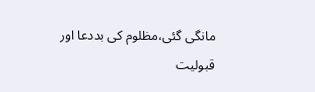مانگی گئی،مظلوم کی بددعا اور قبولیت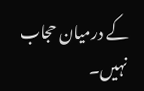کے درمیان حجاب نہیں۔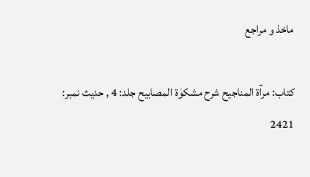ماخذ و مراجع

کتاب: مرآۃ المناجیح شرح مشکوٰۃ المصابیح جلد: 4 , حدیث نمبر: 2421